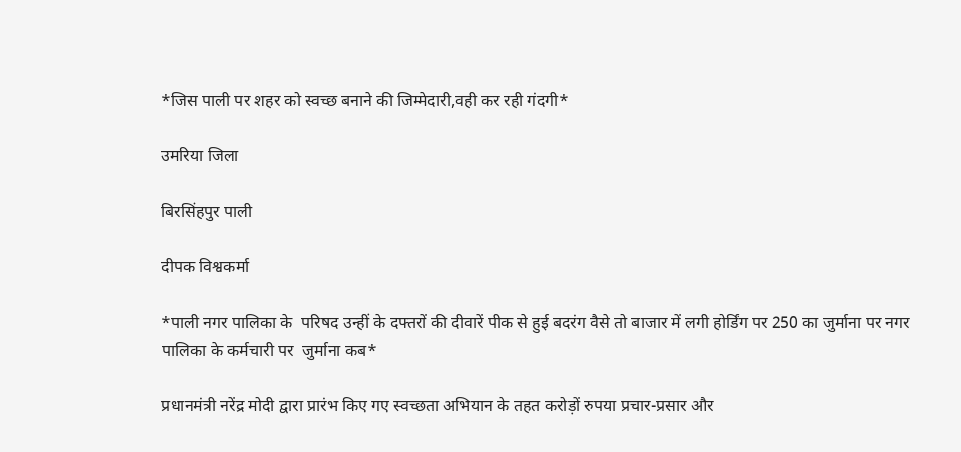*जिस पाली पर शहर को स्वच्छ बनाने की जिम्मेदारी,वही कर रही गंदगी*

उमरिया जिला

बिरसिंहपुर पाली

दीपक विश्वकर्मा

*पाली नगर पालिका के  परिषद उन्हीं के दफ्तरों की दीवारें पीक से हुई बदरंग वैसे तो बाजार में लगी होर्डिंग पर 250 का जुर्माना पर नगर पालिका के कर्मचारी पर  जुर्माना कब*

प्रधानमंत्री नरेंद्र मोदी द्वारा प्रारंभ किए गए स्वच्छता अभियान के तहत करोड़ों रुपया प्रचार-प्रसार और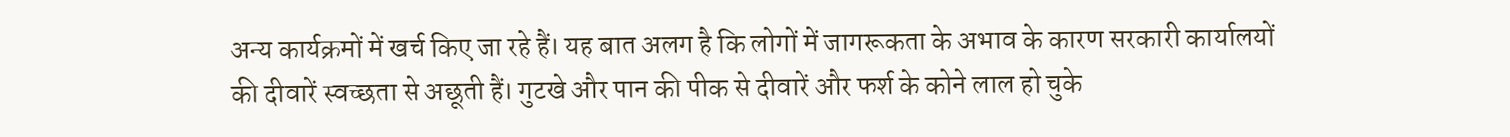अन्य कार्यक्रमों में खर्च किए जा रहे हैं। यह बात अलग है कि लोगों में जागरूकता के अभाव के कारण सरकारी कार्यालयों की दीवारें स्वच्छता से अछूती हैं। गुटखे और पान की पीक से दीवारें और फर्श के कोने लाल हो चुके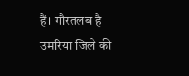हैं। गौरतलब है उमरिया जिले की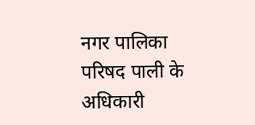नगर पालिका परिषद पाली के अधिकारी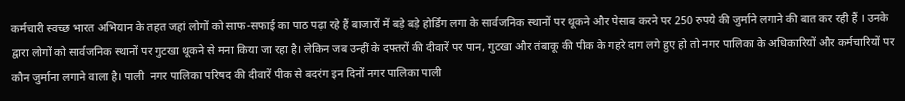कर्मचारी स्वच्छ भारत अभियान के तहत जहां लोगों को साफ-सफाई का पाठ पढ़ा रहे हैं बाजारों में बड़े बड़े होर्डिंग लगा के सार्वजनिक स्थानों पर थूकने और पेसाब करने पर 250 रुपये की जुर्माने लगाने की बात कर रही हैं । उनके द्वारा लोगों को सार्वजनिक स्थानों पर गुटखा थूकने से मना किया जा रहा है। लेकिन जब उन्हीं के दफ्तरों की दीवारें पर पान, गुटखा और तंबाकू की पीक के गहरे दाग लगे हुए हो तो नगर पालिका के अधिकारियों और कर्मचारियों पर कौन जुर्माना लगाने वाला है। पाली  नगर पालिका परिषद की दीवारें पीक से बदरंग इन दिनों नगर पालिका पाली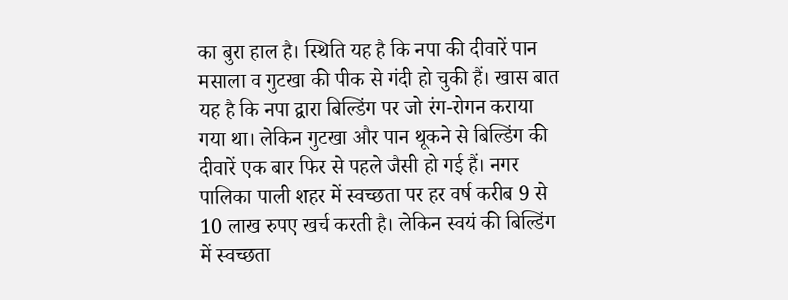का बुरा हाल है। स्थिति यह है कि नपा की दीवारें पान मसाला व गुटखा की पीक से गंदी हो चुकी हैं। खास बात यह है कि नपा द्वारा बिल्डिंग पर जो रंग-रोगन कराया गया था। लेकिन गुटखा और पान थूकने से बिल्डिंग की दीवारें एक बार फिर से पहले जैसी हो गई हैं। नगर पालिका पाली शहर में स्वच्छता पर हर वर्ष करीब 9 से 10 लाख रुपए खर्च करती है। लेकिन स्वयं की बिल्डिंग में स्वच्छता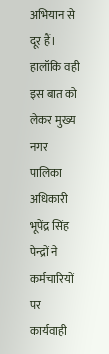अभियान से दूर हैं। हालॉकि वही इस बात को लेकर मुख्य नगर पालिका अधिकारी भूपेंद्र सिंह पेन्द्रों ने कर्मचारियों पर कार्यवाही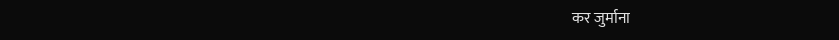कर जुर्माना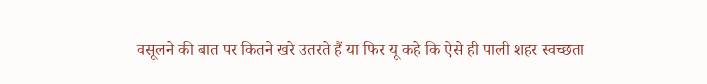वसूलने की बात पर कितने खरे उतरते हैं या फिर यू कहे कि ऐसे ही पाली शहर स्वच्छता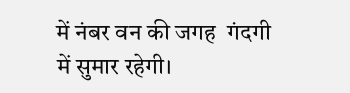में नंबर वन की जगह  गंदगी में सुमार रहेगी।